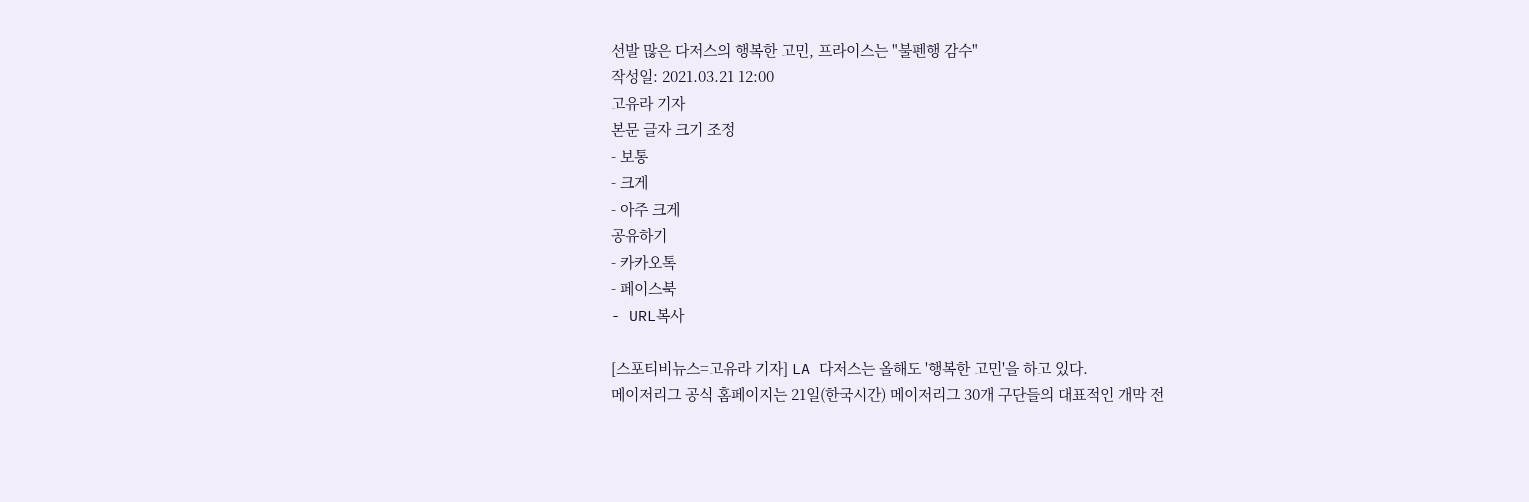선발 많은 다저스의 행복한 고민, 프라이스는 "불펜행 감수"
작성일: 2021.03.21 12:00
고유라 기자
본문 글자 크기 조정
- 보통
- 크게
- 아주 크게
공유하기
- 카카오톡
- 페이스북
- URL복사

[스포티비뉴스=고유라 기자] LA 다저스는 올해도 '행복한 고민'을 하고 있다.
메이저리그 공식 홈페이지는 21일(한국시간) 메이저리그 30개 구단들의 대표적인 개막 전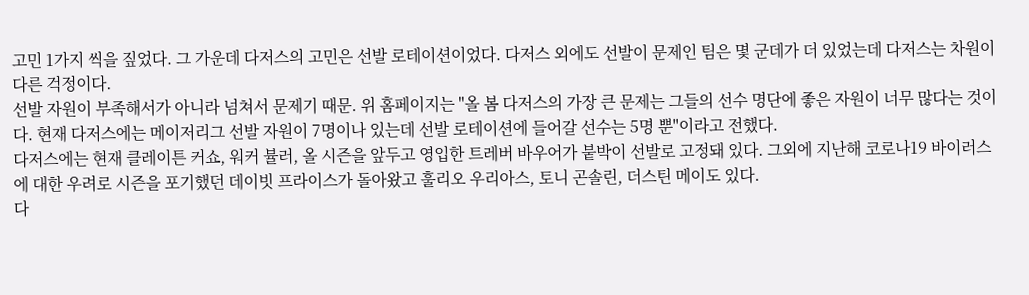고민 1가지 씩을 짚었다. 그 가운데 다저스의 고민은 선발 로테이션이었다. 다저스 외에도 선발이 문제인 팀은 몇 군데가 더 있었는데 다저스는 차원이 다른 걱정이다.
선발 자원이 부족해서가 아니라 넘쳐서 문제기 때문. 위 홈페이지는 "올 봄 다저스의 가장 큰 문제는 그들의 선수 명단에 좋은 자원이 너무 많다는 것이다. 현재 다저스에는 메이저리그 선발 자원이 7명이나 있는데 선발 로테이션에 들어갈 선수는 5명 뿐"이라고 전했다.
다저스에는 현재 클레이튼 커쇼, 워커 뷸러, 올 시즌을 앞두고 영입한 트레버 바우어가 붙박이 선발로 고정돼 있다. 그외에 지난해 코로나19 바이러스에 대한 우려로 시즌을 포기했던 데이빗 프라이스가 돌아왔고 훌리오 우리아스, 토니 곤솔린, 더스틴 메이도 있다.
다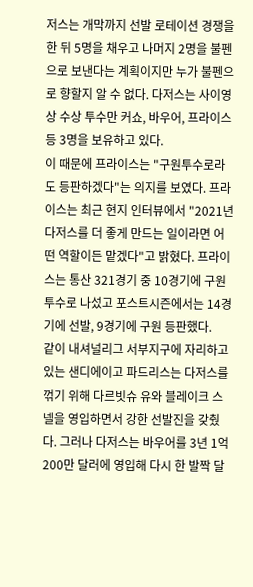저스는 개막까지 선발 로테이션 경쟁을 한 뒤 5명을 채우고 나머지 2명을 불펜으로 보낸다는 계획이지만 누가 불펜으로 향할지 알 수 없다. 다저스는 사이영상 수상 투수만 커쇼, 바우어, 프라이스 등 3명을 보유하고 있다.
이 때문에 프라이스는 "구원투수로라도 등판하겠다"는 의지를 보였다. 프라이스는 최근 현지 인터뷰에서 "2021년 다저스를 더 좋게 만드는 일이라면 어떤 역할이든 맡겠다"고 밝혔다. 프라이스는 통산 321경기 중 10경기에 구원투수로 나섰고 포스트시즌에서는 14경기에 선발, 9경기에 구원 등판했다.
같이 내셔널리그 서부지구에 자리하고 있는 샌디에이고 파드리스는 다저스를 꺾기 위해 다르빗슈 유와 블레이크 스넬을 영입하면서 강한 선발진을 갖췄다. 그러나 다저스는 바우어를 3년 1억200만 달러에 영입해 다시 한 발짝 달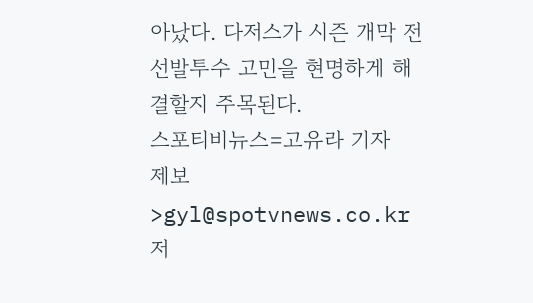아났다. 다저스가 시즌 개막 전 선발투수 고민을 현명하게 해결할지 주목된다.
스포티비뉴스=고유라 기자
제보>gyl@spotvnews.co.kr
저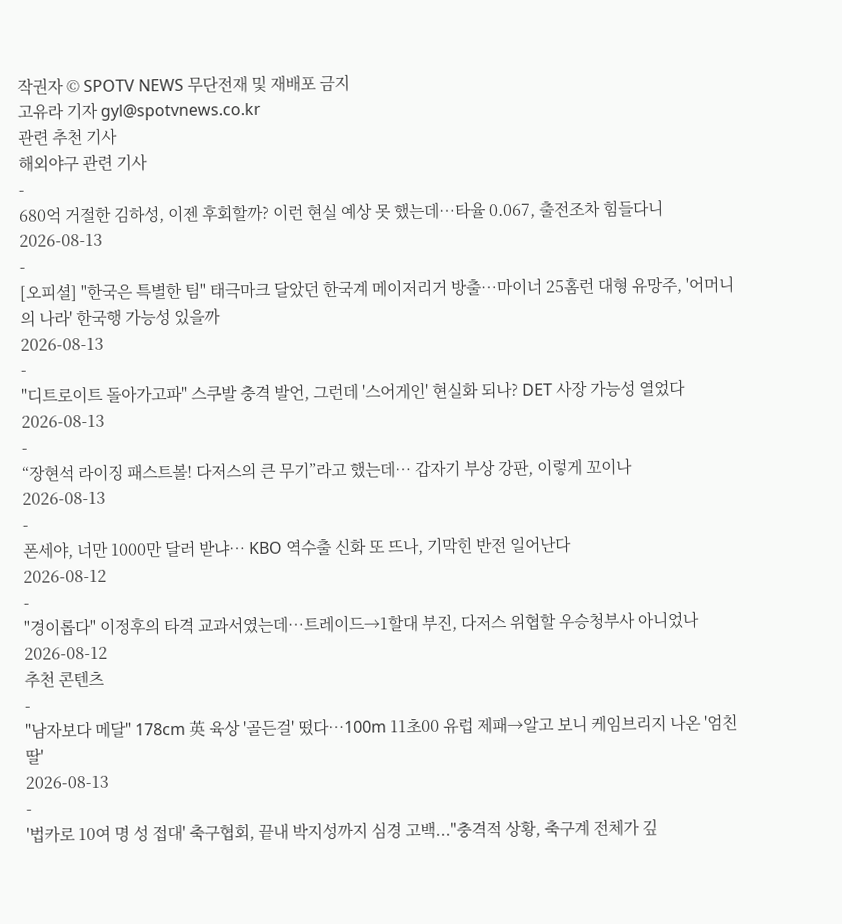작권자 © SPOTV NEWS 무단전재 및 재배포 금지
고유라 기자 gyl@spotvnews.co.kr
관련 추천 기사
해외야구 관련 기사
-
680억 거절한 김하성, 이젠 후회할까? 이런 현실 예상 못 했는데…타율 0.067, 출전조차 힘들다니
2026-08-13
-
[오피셜] "한국은 특별한 팀" 태극마크 달았던 한국계 메이저리거 방출…마이너 25홈런 대형 유망주, '어머니의 나라' 한국행 가능성 있을까
2026-08-13
-
"디트로이트 돌아가고파" 스쿠발 충격 발언, 그런데 '스어게인' 현실화 되나? DET 사장 가능성 열었다
2026-08-13
-
“장현석 라이징 패스트볼! 다저스의 큰 무기”라고 했는데… 갑자기 부상 강판, 이렇게 꼬이나
2026-08-13
-
폰세야, 너만 1000만 달러 받냐… KBO 역수출 신화 또 뜨나, 기막힌 반전 일어난다
2026-08-12
-
"경이롭다" 이정후의 타격 교과서였는데…트레이드→1할대 부진, 다저스 위협할 우승청부사 아니었나
2026-08-12
추천 콘텐츠
-
"남자보다 메달" 178cm 英 육상 '골든걸' 떴다…100m 11초00 유럽 제패→알고 보니 케임브리지 나온 '엄친딸'
2026-08-13
-
'법카로 10여 명 성 접대' 축구협회, 끝내 박지성까지 심경 고백..."충격적 상황, 축구계 전체가 깊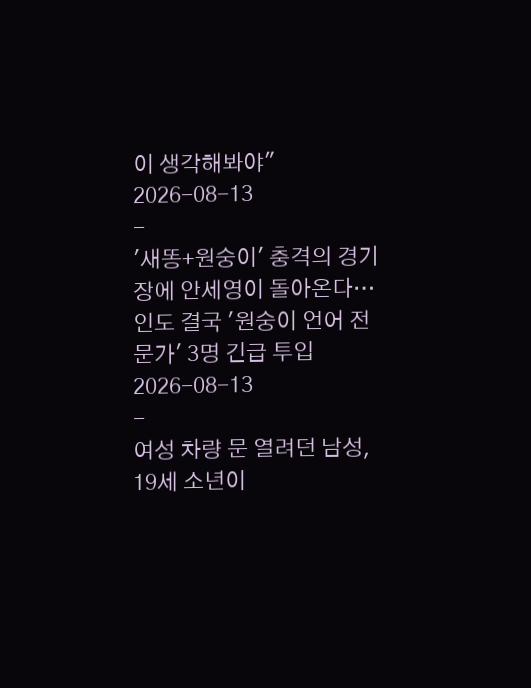이 생각해봐야"
2026-08-13
-
'새똥+원숭이' 충격의 경기장에 안세영이 돌아온다…인도 결국 '원숭이 언어 전문가' 3명 긴급 투입
2026-08-13
-
여성 차량 문 열려던 남성, 19세 소년이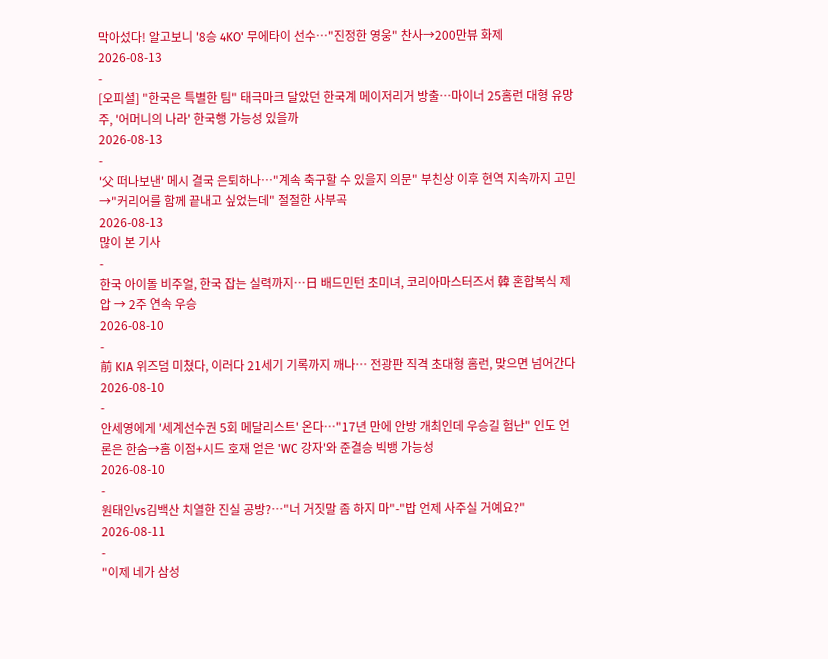막아섰다! 알고보니 '8승 4KO' 무에타이 선수…"진정한 영웅" 찬사→200만뷰 화제
2026-08-13
-
[오피셜] "한국은 특별한 팀" 태극마크 달았던 한국계 메이저리거 방출…마이너 25홈런 대형 유망주, '어머니의 나라' 한국행 가능성 있을까
2026-08-13
-
'父 떠나보낸' 메시 결국 은퇴하나…"계속 축구할 수 있을지 의문" 부친상 이후 현역 지속까지 고민→"커리어를 함께 끝내고 싶었는데" 절절한 사부곡
2026-08-13
많이 본 기사
-
한국 아이돌 비주얼, 한국 잡는 실력까지…日 배드민턴 초미녀, 코리아마스터즈서 韓 혼합복식 제압 → 2주 연속 우승
2026-08-10
-
前 KIA 위즈덤 미쳤다, 이러다 21세기 기록까지 깨나… 전광판 직격 초대형 홈런, 맞으면 넘어간다
2026-08-10
-
안세영에게 '세계선수권 5회 메달리스트' 온다…"17년 만에 안방 개최인데 우승길 험난" 인도 언론은 한숨→홈 이점+시드 호재 얻은 'WC 강자'와 준결승 빅뱅 가능성
2026-08-10
-
원태인vs김백산 치열한 진실 공방?…"너 거짓말 좀 하지 마"-"밥 언제 사주실 거예요?"
2026-08-11
-
"이제 네가 삼성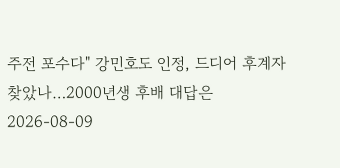주전 포수다" 강민호도 인정, 드디어 후계자 찾았나…2000년생 후배 대답은
2026-08-09